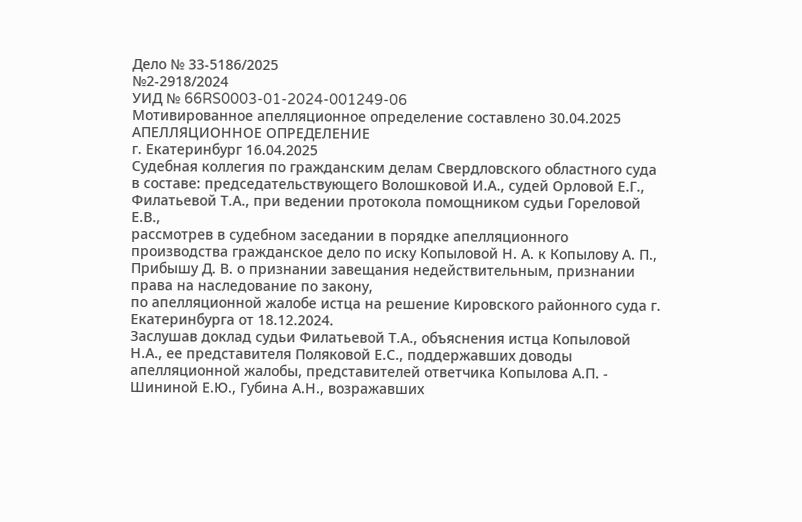Дело № 33-5186/2025
№2-2918/2024
УИД № 66RS0003-01-2024-001249-06
Мотивированное апелляционное определение составлено 30.04.2025
АПЕЛЛЯЦИОННОЕ ОПРЕДЕЛЕНИЕ
г. Екатеринбург 16.04.2025
Судебная коллегия по гражданским делам Свердловского областного суда в составе: председательствующего Волошковой И.А., судей Орловой Е.Г., Филатьевой Т.А., при ведении протокола помощником судьи Гореловой Е.В.,
рассмотрев в судебном заседании в порядке апелляционного производства гражданское дело по иску Копыловой Н. А. к Копылову А. П., Прибышу Д. В. о признании завещания недействительным, признании права на наследование по закону,
по апелляционной жалобе истца на решение Кировского районного суда г. Екатеринбурга от 18.12.2024.
Заслушав доклад судьи Филатьевой Т.А., объяснения истца Копыловой Н.А., ее представителя Поляковой Е.С., поддержавших доводы апелляционной жалобы, представителей ответчика Копылова А.П. - Шининой Е.Ю., Губина А.Н., возражавших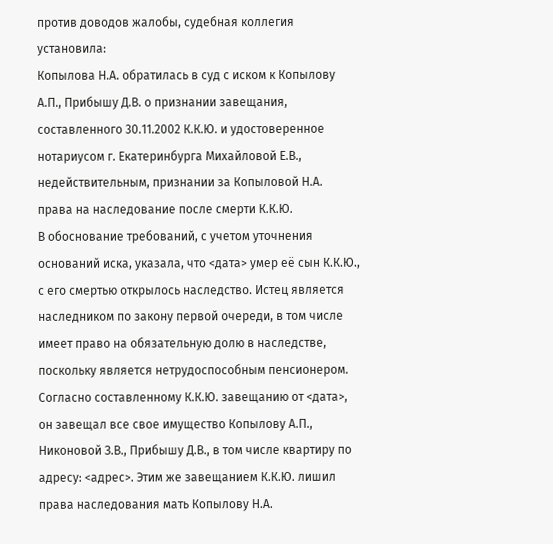против доводов жалобы, судебная коллегия
установила:
Копылова Н.А. обратилась в суд с иском к Копылову А.П., Прибышу Д.В. о признании завещания, составленного 30.11.2002 К.К.Ю. и удостоверенное нотариусом г. Екатеринбурга Михайловой Е.В., недействительным, признании за Копыловой Н.А. права на наследование после смерти К.К.Ю.
В обоснование требований, с учетом уточнения оснований иска, указала, что <дата> умер её сын К.К.Ю., с его смертью открылось наследство. Истец является наследником по закону первой очереди, в том числе имеет право на обязательную долю в наследстве, поскольку является нетрудоспособным пенсионером.
Согласно составленному К.К.Ю. завещанию от <дата>, он завещал все свое имущество Копылову А.П., Никоновой З.В., Прибышу Д.В., в том числе квартиру по адресу: <адрес>. Этим же завещанием К.К.Ю. лишил права наследования мать Копылову Н.А.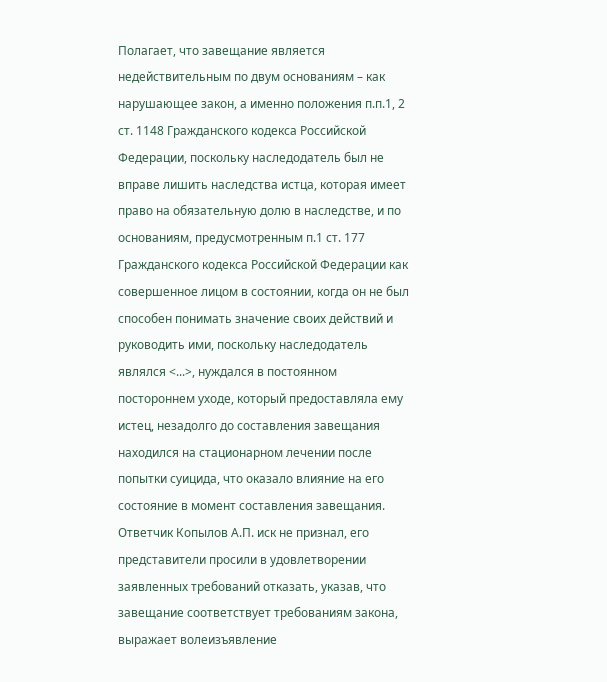Полагает, что завещание является недействительным по двум основаниям – как нарушающее закон, а именно положения п.п.1, 2 ст. 1148 Гражданского кодекса Российской Федерации, поскольку наследодатель был не вправе лишить наследства истца, которая имеет право на обязательную долю в наследстве, и по основаниям, предусмотренным п.1 ст. 177 Гражданского кодекса Российской Федерации как совершенное лицом в состоянии, когда он не был способен понимать значение своих действий и руководить ими, поскольку наследодатель являлся <...>, нуждался в постоянном постороннем уходе, который предоставляла ему истец, незадолго до составления завещания находился на стационарном лечении после попытки суицида, что оказало влияние на его состояние в момент составления завещания.
Ответчик Копылов А.П. иск не признал, его представители просили в удовлетворении заявленных требований отказать, указав, что завещание соответствует требованиям закона, выражает волеизъявление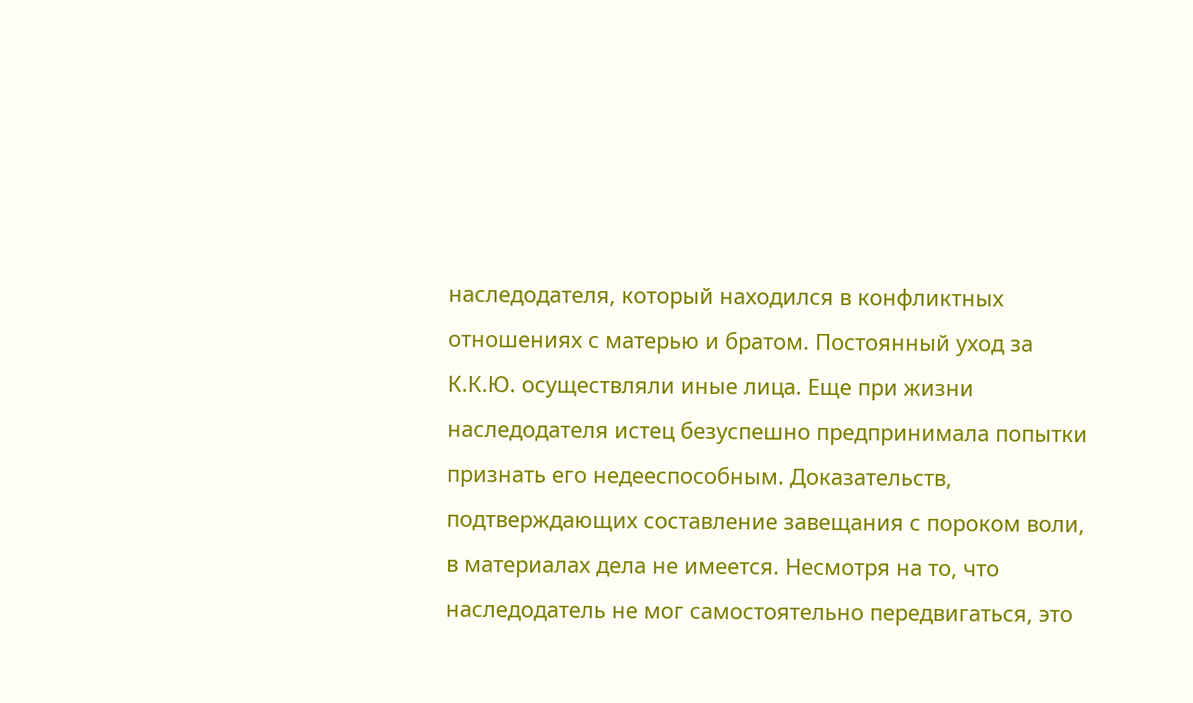наследодателя, который находился в конфликтных отношениях с матерью и братом. Постоянный уход за К.К.Ю. осуществляли иные лица. Еще при жизни наследодателя истец безуспешно предпринимала попытки признать его недееспособным. Доказательств, подтверждающих составление завещания с пороком воли, в материалах дела не имеется. Несмотря на то, что наследодатель не мог самостоятельно передвигаться, это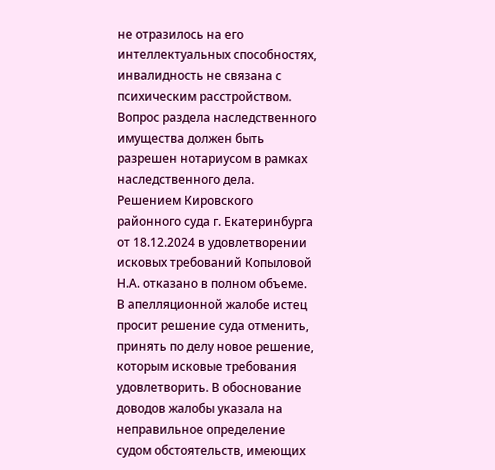не отразилось на его интеллектуальных способностях, инвалидность не связана с психическим расстройством. Вопрос раздела наследственного имущества должен быть разрешен нотариусом в рамках наследственного дела.
Решением Кировского районного суда г. Екатеринбурга от 18.12.2024 в удовлетворении исковых требований Копыловой Н.А. отказано в полном объеме.
В апелляционной жалобе истец просит решение суда отменить, принять по делу новое решение, которым исковые требования удовлетворить. В обоснование доводов жалобы указала на неправильное определение судом обстоятельств, имеющих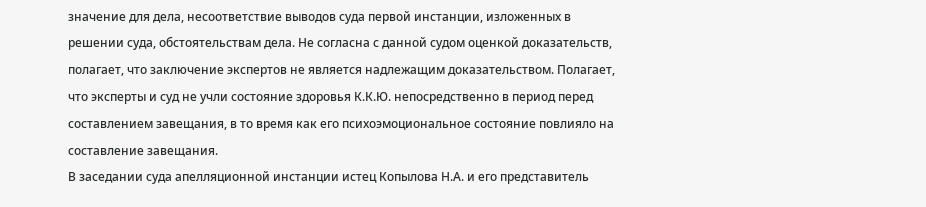значение для дела, несоответствие выводов суда первой инстанции, изложенных в решении суда, обстоятельствам дела. Не согласна с данной судом оценкой доказательств, полагает, что заключение экспертов не является надлежащим доказательством. Полагает, что эксперты и суд не учли состояние здоровья К.К.Ю. непосредственно в период перед составлением завещания, в то время как его психоэмоциональное состояние повлияло на составление завещания.
В заседании суда апелляционной инстанции истец Копылова Н.А. и его представитель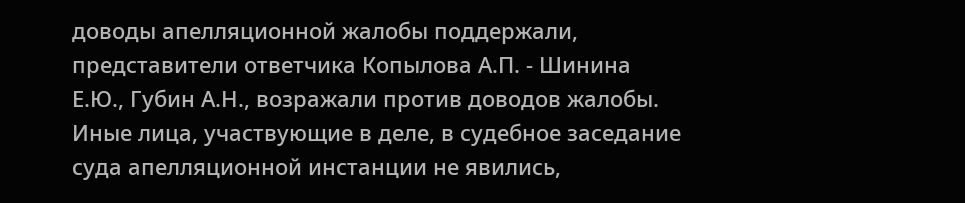доводы апелляционной жалобы поддержали, представители ответчика Копылова А.П. - Шинина Е.Ю., Губин А.Н., возражали против доводов жалобы.
Иные лица, участвующие в деле, в судебное заседание суда апелляционной инстанции не явились,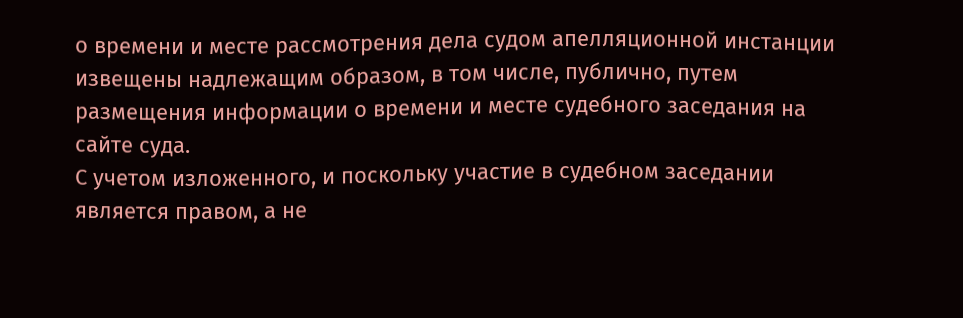о времени и месте рассмотрения дела судом апелляционной инстанции извещены надлежащим образом, в том числе, публично, путем размещения информации о времени и месте судебного заседания на сайте суда.
С учетом изложенного, и поскольку участие в судебном заседании является правом, а не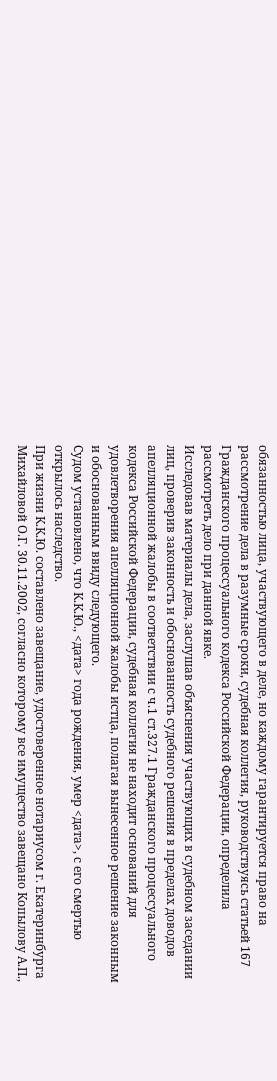обязанностью лица, участвующего в деле, но каждому гарантируется право на рассмотрение дела в разумные сроки, судебная коллегия, руководствуясь статьей 167 Гражданского процессуального кодекса Российской Федерации, определила рассмотреть дело при данной явке.
Исследовав материалы дела, заслушав объяснения участвующих в судебном заседании лиц, проверив законность и обоснованность судебного решения в пределах доводов апелляционной жалобы в соответствии с ч.1 ст.327.1 Гражданского процессуального кодекса Российской Федерации, судебная коллегия не находит оснований для удовлетворения апелляционной жалобы истца, полагая вынесенное решение законным и обоснованным ввиду следующего.
Судом установлено, что К.К.Ю., <дата> года рождения, умер <дата>, с его смертью открылось наследство.
При жизни К.К.Ю. составлено завещание, удостоверенное нотариусом г. Екатеринбурга Михайловой О.Г. 30.11.2002, согласно которому все имущество завещано Копылову А.П.,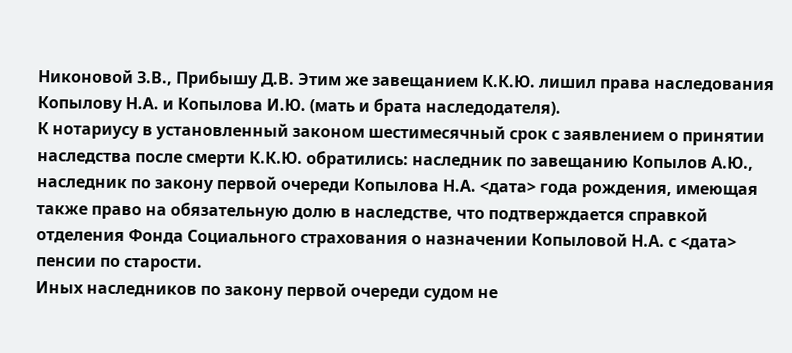Никоновой З.В., Прибышу Д.В. Этим же завещанием К.К.Ю. лишил права наследования Копылову Н.А. и Копылова И.Ю. (мать и брата наследодателя).
К нотариусу в установленный законом шестимесячный срок с заявлением о принятии наследства после смерти К.К.Ю. обратились: наследник по завещанию Копылов А.Ю., наследник по закону первой очереди Копылова Н.А. <дата> года рождения, имеющая также право на обязательную долю в наследстве, что подтверждается справкой отделения Фонда Социального страхования о назначении Копыловой Н.А. с <дата> пенсии по старости.
Иных наследников по закону первой очереди судом не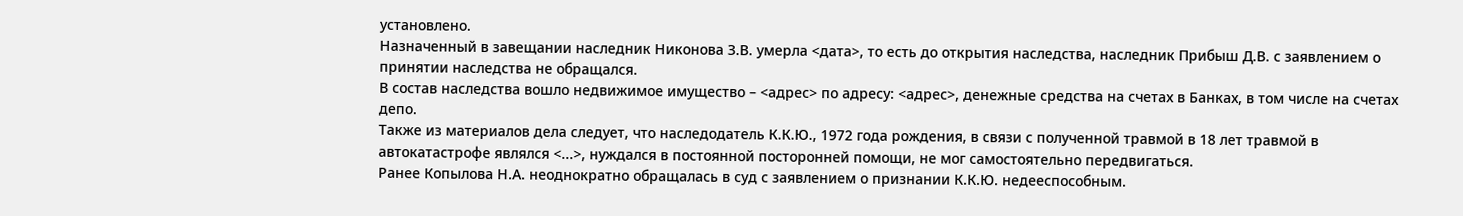установлено.
Назначенный в завещании наследник Никонова З.В. умерла <дата>, то есть до открытия наследства, наследник Прибыш Д.В. с заявлением о принятии наследства не обращался.
В состав наследства вошло недвижимое имущество – <адрес> по адресу: <адрес>, денежные средства на счетах в Банках, в том числе на счетах депо.
Также из материалов дела следует, что наследодатель К.К.Ю., 1972 года рождения, в связи с полученной травмой в 18 лет травмой в автокатастрофе являлся <...>, нуждался в постоянной посторонней помощи, не мог самостоятельно передвигаться.
Ранее Копылова Н.А. неоднократно обращалась в суд с заявлением о признании К.К.Ю. недееспособным.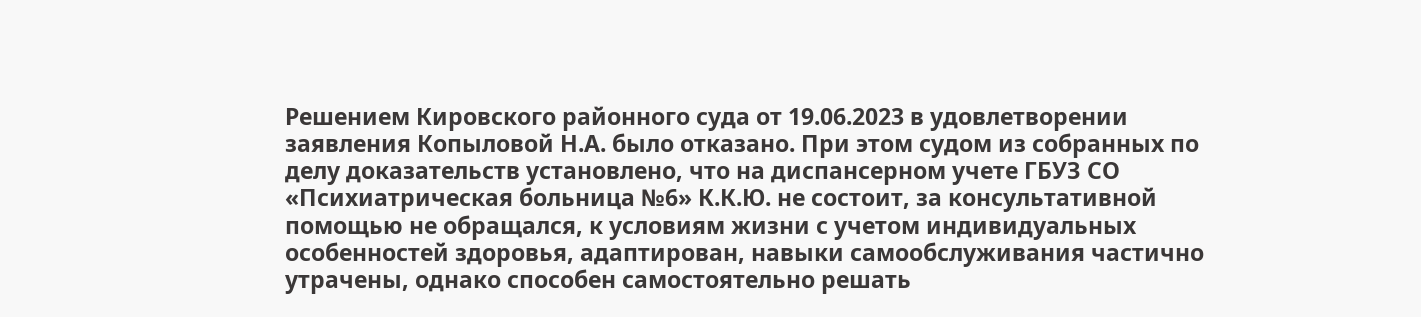Решением Кировского районного суда от 19.06.2023 в удовлетворении заявления Копыловой Н.А. было отказано. При этом судом из собранных по делу доказательств установлено, что на диспансерном учете ГБУЗ СО «Психиатрическая больница №6» К.К.Ю. не состоит, за консультативной помощью не обращался, к условиям жизни с учетом индивидуальных особенностей здоровья, адаптирован, навыки самообслуживания частично утрачены, однако способен самостоятельно решать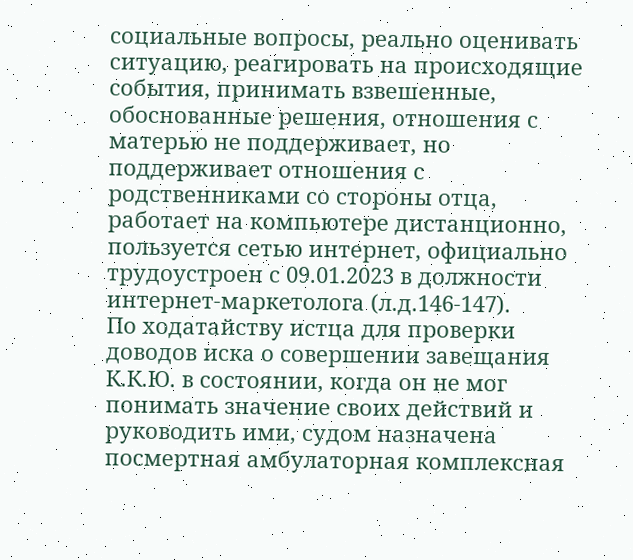социальные вопросы, реально оценивать ситуацию, реагировать на происходящие события, принимать взвешенные, обоснованные решения, отношения с матерью не поддерживает, но поддерживает отношения с родственниками со стороны отца, работает на компьютере дистанционно, пользуется сетью интернет, официально трудоустроен с 09.01.2023 в должности интернет-маркетолога (л.д.146-147).
По ходатайству истца для проверки доводов иска о совершении завещания К.К.Ю. в состоянии, когда он не мог понимать значение своих действий и руководить ими, судом назначена посмертная амбулаторная комплексная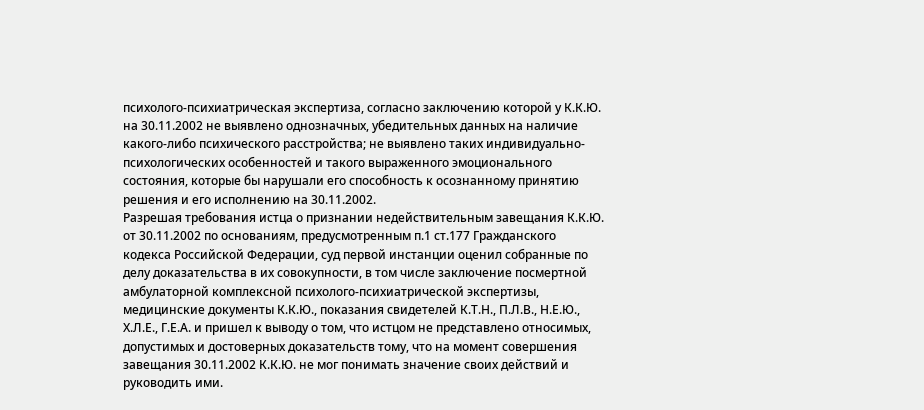психолого-психиатрическая экспертиза, согласно заключению которой у К.К.Ю. на 30.11.2002 не выявлено однозначных, убедительных данных на наличие какого-либо психического расстройства; не выявлено таких индивидуально-психологических особенностей и такого выраженного эмоционального состояния, которые бы нарушали его способность к осознанному принятию решения и его исполнению на 30.11.2002.
Разрешая требования истца о признании недействительным завещания К.К.Ю. от 30.11.2002 по основаниям, предусмотренным п.1 ст.177 Гражданского кодекса Российской Федерации, суд первой инстанции оценил собранные по делу доказательства в их совокупности, в том числе заключение посмертной амбулаторной комплексной психолого-психиатрической экспертизы, медицинские документы К.К.Ю., показания свидетелей К.Т.Н., П.Л.В., Н.Е.Ю., Х.Л.Е., Г.Е.А. и пришел к выводу о том, что истцом не представлено относимых, допустимых и достоверных доказательств тому, что на момент совершения завещания 30.11.2002 К.К.Ю. не мог понимать значение своих действий и руководить ими.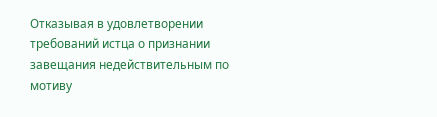Отказывая в удовлетворении требований истца о признании завещания недействительным по мотиву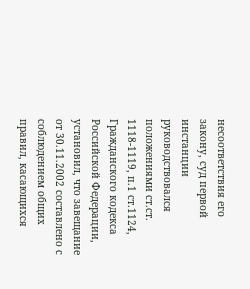несоответствия его закону, суд первой инстанции руководствовался положениями ст.ст. 1118-1119, п.1 ст.1124, Гражданского кодекса Российской Федерации, установил, что завещание от 30.11.2002 составлено с соблюдением общих правил, касающихся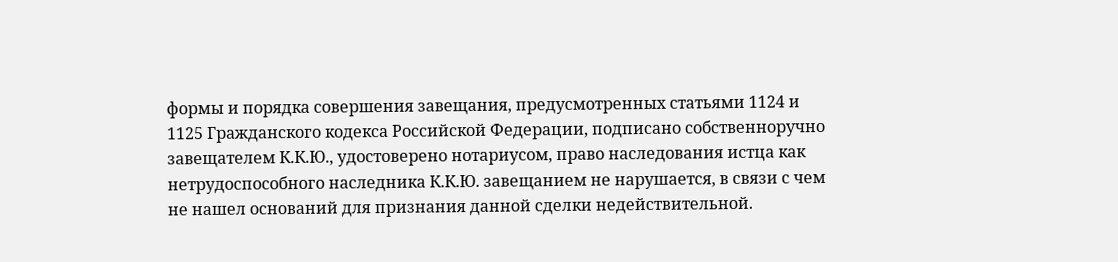формы и порядка совершения завещания, предусмотренных статьями 1124 и 1125 Гражданского кодекса Российской Федерации, подписано собственноручно завещателем К.К.Ю., удостоверено нотариусом, право наследования истца как нетрудоспособного наследника К.К.Ю. завещанием не нарушается, в связи с чем не нашел оснований для признания данной сделки недействительной.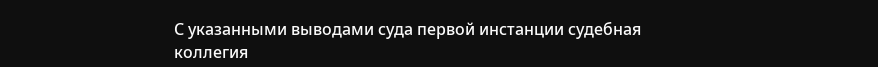С указанными выводами суда первой инстанции судебная коллегия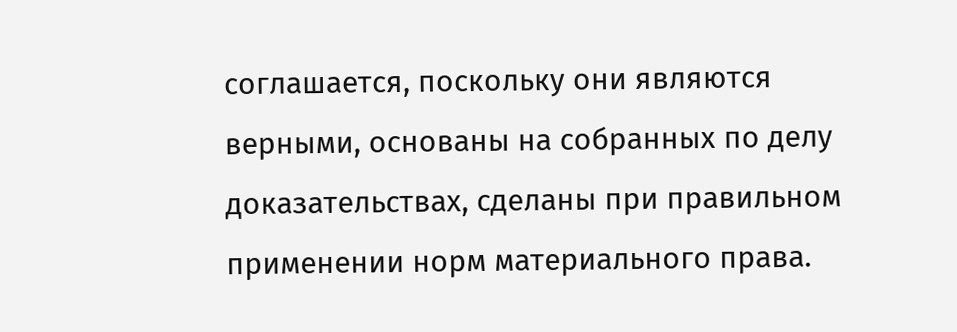соглашается, поскольку они являются верными, основаны на собранных по делу доказательствах, сделаны при правильном применении норм материального права.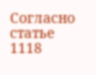Согласно статье 1118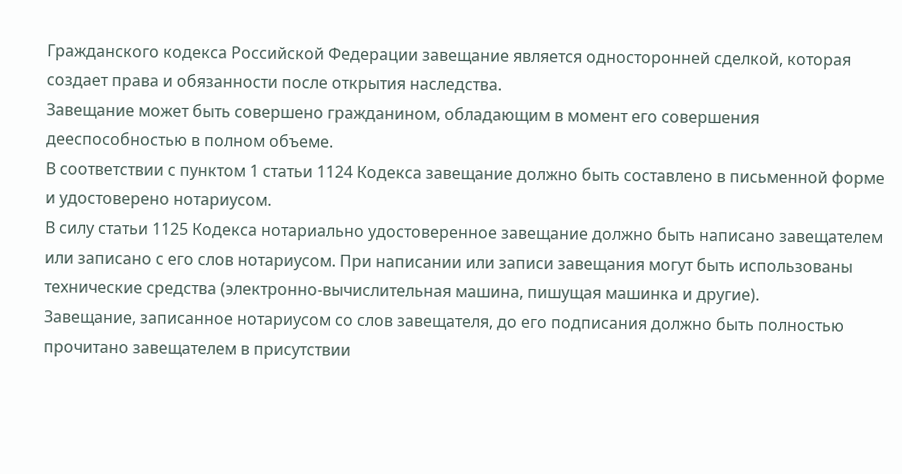Гражданского кодекса Российской Федерации завещание является односторонней сделкой, которая создает права и обязанности после открытия наследства.
Завещание может быть совершено гражданином, обладающим в момент его совершения дееспособностью в полном объеме.
В соответствии с пунктом 1 статьи 1124 Кодекса завещание должно быть составлено в письменной форме и удостоверено нотариусом.
В силу статьи 1125 Кодекса нотариально удостоверенное завещание должно быть написано завещателем или записано с его слов нотариусом. При написании или записи завещания могут быть использованы технические средства (электронно-вычислительная машина, пишущая машинка и другие).
Завещание, записанное нотариусом со слов завещателя, до его подписания должно быть полностью прочитано завещателем в присутствии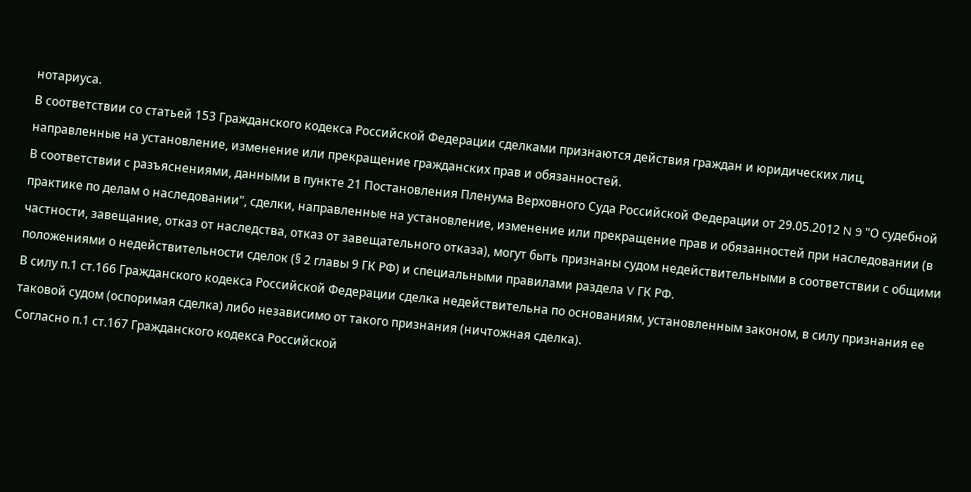нотариуса.
В соответствии со статьей 153 Гражданского кодекса Российской Федерации сделками признаются действия граждан и юридических лиц, направленные на установление, изменение или прекращение гражданских прав и обязанностей.
В соответствии с разъяснениями, данными в пункте 21 Постановления Пленума Верховного Суда Российской Федерации от 29.05.2012 N 9 "О судебной практике по делам о наследовании", сделки, направленные на установление, изменение или прекращение прав и обязанностей при наследовании (в частности, завещание, отказ от наследства, отказ от завещательного отказа), могут быть признаны судом недействительными в соответствии с общими положениями о недействительности сделок (§ 2 главы 9 ГК РФ) и специальными правилами раздела V ГК РФ.
В силу п.1 ст.166 Гражданского кодекса Российской Федерации сделка недействительна по основаниям, установленным законом, в силу признания ее таковой судом (оспоримая сделка) либо независимо от такого признания (ничтожная сделка).
Согласно п.1 ст.167 Гражданского кодекса Российской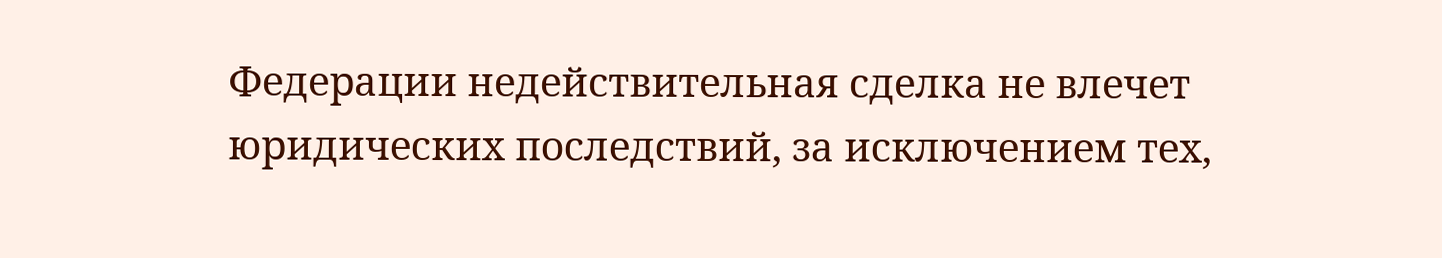Федерации недействительная сделка не влечет юридических последствий, за исключением тех,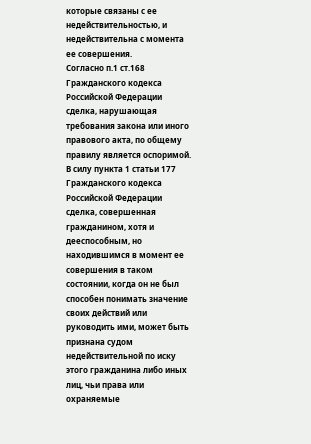которые связаны с ее недействительностью, и недействительна с момента ее совершения.
Согласно п.1 ст.168 Гражданского кодекса Российской Федерации сделка, нарушающая требования закона или иного правового акта, по общему правилу является оспоримой.
В силу пункта 1 статьи 177 Гражданского кодекса Российской Федерации сделка, совершенная гражданином, хотя и дееспособным, но находившимся в момент ее совершения в таком состоянии, когда он не был способен понимать значение своих действий или руководить ими, может быть признана судом недействительной по иску этого гражданина либо иных лиц, чьи права или охраняемые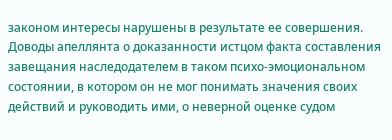законом интересы нарушены в результате ее совершения.
Доводы апеллянта о доказанности истцом факта составления завещания наследодателем в таком психо-эмоциональном состоянии, в котором он не мог понимать значения своих действий и руководить ими, о неверной оценке судом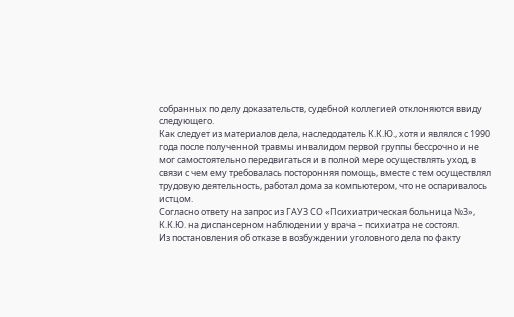собранных по делу доказательств, судебной коллегией отклоняются ввиду следующего.
Как следует из материалов дела, наследодатель К.К.Ю., хотя и являлся с 1990 года после полученной травмы инвалидом первой группы бессрочно и не мог самостоятельно передвигаться и в полной мере осуществлять уход, в связи с чем ему требовалась посторонняя помощь, вместе с тем осуществлял трудовую деятельность, работал дома за компьютером, что не оспаривалось истцом.
Согласно ответу на запрос из ГАУЗ СО «Психиатрическая больница №3», К.К.Ю. на диспансерном наблюдении у врача – психиатра не состоял.
Из постановления об отказе в возбуждении уголовного дела по факту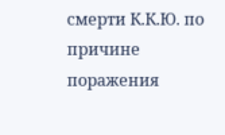смерти К.К.Ю. по причине поражения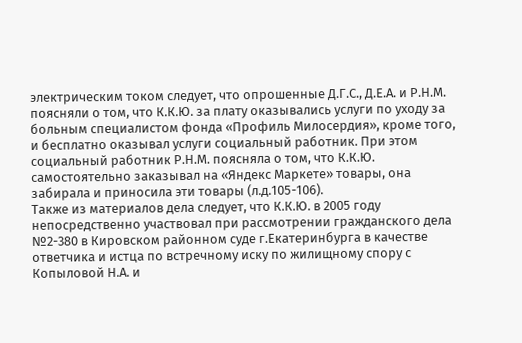электрическим током следует, что опрошенные Д.Г.С., Д.Е.А. и Р.Н.М. поясняли о том, что К.К.Ю. за плату оказывались услуги по уходу за больным специалистом фонда «Профиль Милосердия», кроме того, и бесплатно оказывал услуги социальный работник. При этом социальный работник Р.Н.М. поясняла о том, что К.К.Ю. самостоятельно заказывал на «Яндекс Маркете» товары, она забирала и приносила эти товары (л.д.105-106).
Также из материалов дела следует, что К.К.Ю. в 2005 году непосредственно участвовал при рассмотрении гражданского дела №2-380 в Кировском районном суде г.Екатеринбурга в качестве ответчика и истца по встречному иску по жилищному спору с Копыловой Н.А. и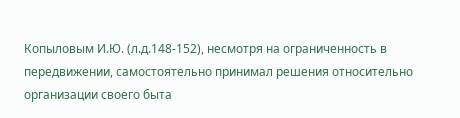Копыловым И.Ю. (л.д.148-152), несмотря на ограниченность в передвижении, самостоятельно принимал решения относительно организации своего быта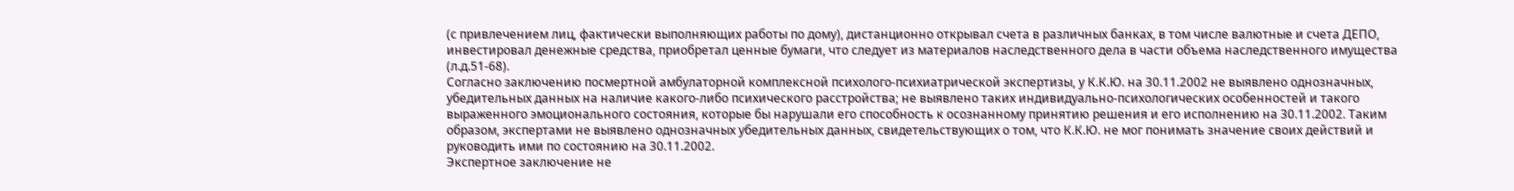(с привлечением лиц, фактически выполняющих работы по дому), дистанционно открывал счета в различных банках, в том числе валютные и счета ДЕПО, инвестировал денежные средства, приобретал ценные бумаги, что следует из материалов наследственного дела в части объема наследственного имущества (л.д.51-68).
Согласно заключению посмертной амбулаторной комплексной психолого-психиатрической экспертизы, у К.К.Ю. на 30.11.2002 не выявлено однозначных, убедительных данных на наличие какого-либо психического расстройства; не выявлено таких индивидуально-психологических особенностей и такого выраженного эмоционального состояния, которые бы нарушали его способность к осознанному принятию решения и его исполнению на 30.11.2002. Таким образом, экспертами не выявлено однозначных убедительных данных, свидетельствующих о том, что К.К.Ю. не мог понимать значение своих действий и руководить ими по состоянию на 30.11.2002.
Экспертное заключение не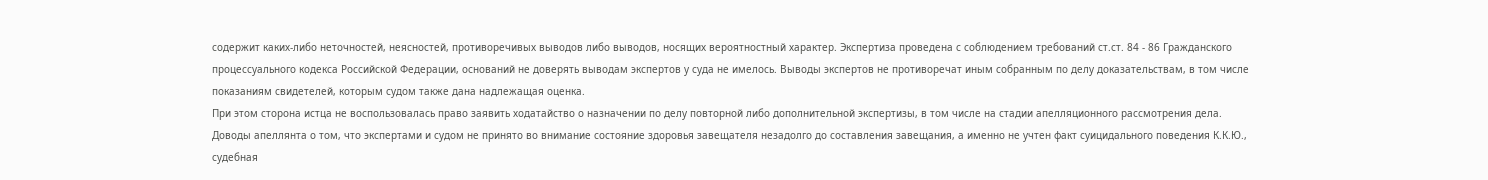содержит каких-либо неточностей, неясностей, противоречивых выводов либо выводов, носящих вероятностный характер. Экспертиза проведена с соблюдением требований ст.ст. 84 - 86 Гражданского процессуального кодекса Российской Федерации, оснований не доверять выводам экспертов у суда не имелось. Выводы экспертов не противоречат иным собранным по делу доказательствам, в том числе показаниям свидетелей, которым судом также дана надлежащая оценка.
При этом сторона истца не воспользовалась право заявить ходатайство о назначении по делу повторной либо дополнительной экспертизы, в том числе на стадии апелляционного рассмотрения дела.
Доводы апеллянта о том, что экспертами и судом не принято во внимание состояние здоровья завещателя незадолго до составления завещания, а именно не учтен факт суицидального поведения К.К.Ю., судебная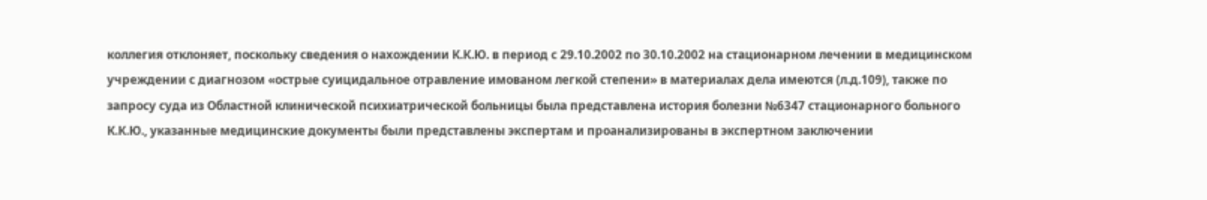коллегия отклоняет, поскольку сведения о нахождении К.К.Ю. в период с 29.10.2002 по 30.10.2002 на стационарном лечении в медицинском учреждении с диагнозом «острые суицидальное отравление имованом легкой степени» в материалах дела имеются (л.д.109), также по запросу суда из Областной клинической психиатрической больницы была представлена история болезни №6347 стационарного больного К.К.Ю., указанные медицинские документы были представлены экспертам и проанализированы в экспертном заключении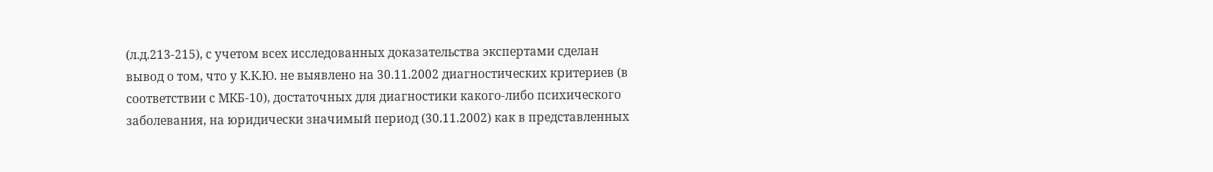(л.д.213-215), с учетом всех исследованных доказательства экспертами сделан вывод о том, что у К.К.Ю. не выявлено на 30.11.2002 диагностических критериев (в соответствии с МКБ-10), достаточных для диагностики какого-либо психического заболевания, на юридически значимый период (30.11.2002) как в представленных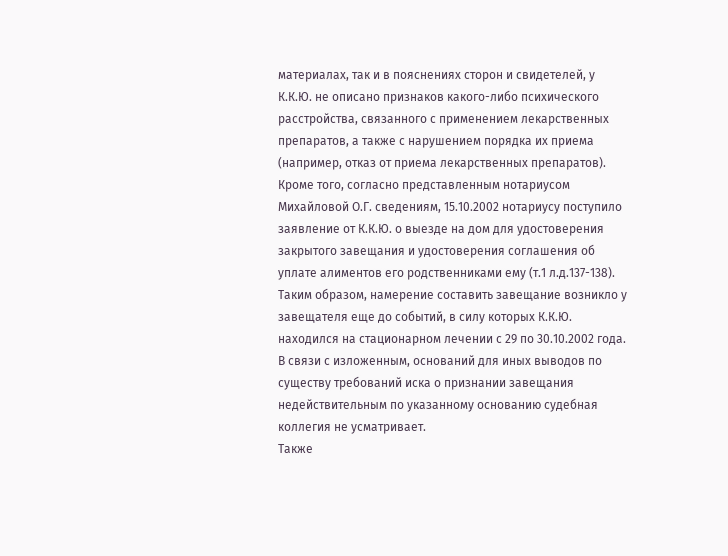материалах, так и в пояснениях сторон и свидетелей, у К.К.Ю. не описано признаков какого-либо психического расстройства, связанного с применением лекарственных препаратов, а также с нарушением порядка их приема (например, отказ от приема лекарственных препаратов).
Кроме того, согласно представленным нотариусом Михайловой О.Г. сведениям, 15.10.2002 нотариусу поступило заявление от К.К.Ю. о выезде на дом для удостоверения закрытого завещания и удостоверения соглашения об уплате алиментов его родственниками ему (т.1 л.д.137-138). Таким образом, намерение составить завещание возникло у завещателя еще до событий, в силу которых К.К.Ю. находился на стационарном лечении с 29 по 30.10.2002 года.
В связи с изложенным, оснований для иных выводов по существу требований иска о признании завещания недействительным по указанному основанию судебная коллегия не усматривает.
Также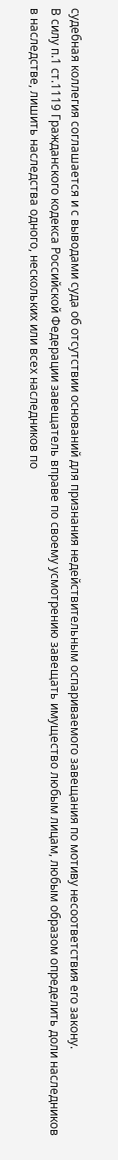судебная коллегия соглашается и с выводами суда об отсутствии оснований для признания недействительным оспариваемого завещания по мотиву несоответствия его закону.
В силу п.1 ст.1119 Гражданского кодекса Российской Федерации завещатель вправе по своему усмотрению завещать имущество любым лицам, любым образом определить доли наследников в наследстве, лишить наследства одного, нескольких или всех наследников по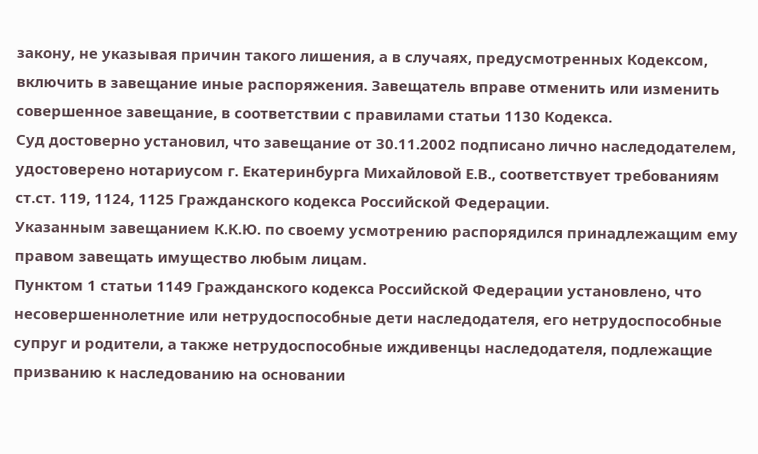закону, не указывая причин такого лишения, а в случаях, предусмотренных Кодексом, включить в завещание иные распоряжения. Завещатель вправе отменить или изменить совершенное завещание, в соответствии с правилами статьи 1130 Кодекса.
Суд достоверно установил, что завещание от 30.11.2002 подписано лично наследодателем, удостоверено нотариусом г. Екатеринбурга Михайловой Е.В., соответствует требованиям ст.ст. 119, 1124, 1125 Гражданского кодекса Российской Федерации.
Указанным завещанием К.К.Ю. по своему усмотрению распорядился принадлежащим ему правом завещать имущество любым лицам.
Пунктом 1 статьи 1149 Гражданского кодекса Российской Федерации установлено, что несовершеннолетние или нетрудоспособные дети наследодателя, его нетрудоспособные супруг и родители, а также нетрудоспособные иждивенцы наследодателя, подлежащие призванию к наследованию на основании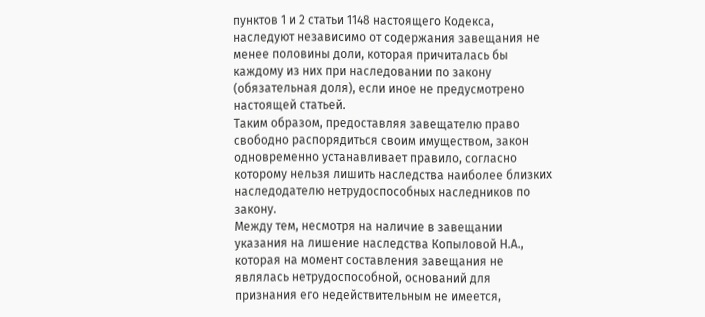пунктов 1 и 2 статьи 1148 настоящего Кодекса, наследуют независимо от содержания завещания не менее половины доли, которая причиталась бы каждому из них при наследовании по закону (обязательная доля), если иное не предусмотрено настоящей статьей.
Таким образом, предоставляя завещателю право свободно распорядиться своим имуществом, закон одновременно устанавливает правило, согласно которому нельзя лишить наследства наиболее близких наследодателю нетрудоспособных наследников по закону.
Между тем, несмотря на наличие в завещании указания на лишение наследства Копыловой Н.А., которая на момент составления завещания не являлась нетрудоспособной, оснований для признания его недействительным не имеется,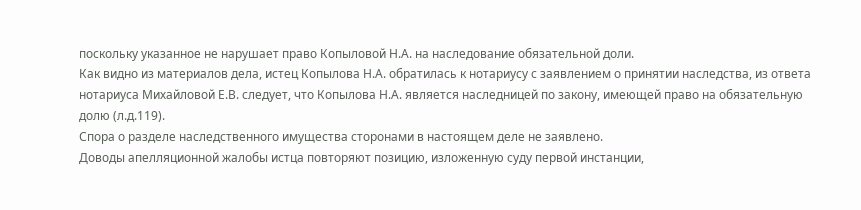поскольку указанное не нарушает право Копыловой Н.А. на наследование обязательной доли.
Как видно из материалов дела, истец Копылова Н.А. обратилась к нотариусу с заявлением о принятии наследства, из ответа нотариуса Михайловой Е.В. следует, что Копылова Н.А. является наследницей по закону, имеющей право на обязательную долю (л.д.119).
Спора о разделе наследственного имущества сторонами в настоящем деле не заявлено.
Доводы апелляционной жалобы истца повторяют позицию, изложенную суду первой инстанции,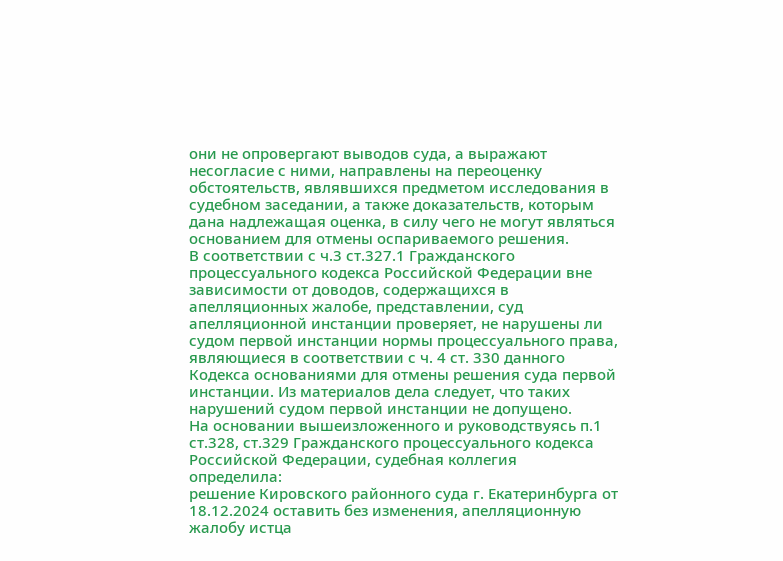они не опровергают выводов суда, а выражают несогласие с ними, направлены на переоценку обстоятельств, являвшихся предметом исследования в судебном заседании, а также доказательств, которым дана надлежащая оценка, в силу чего не могут являться основанием для отмены оспариваемого решения.
В соответствии с ч.3 ст.327.1 Гражданского процессуального кодекса Российской Федерации вне зависимости от доводов, содержащихся в апелляционных жалобе, представлении, суд апелляционной инстанции проверяет, не нарушены ли судом первой инстанции нормы процессуального права, являющиеся в соответствии с ч. 4 ст. 330 данного Кодекса основаниями для отмены решения суда первой инстанции. Из материалов дела следует, что таких нарушений судом первой инстанции не допущено.
На основании вышеизложенного и руководствуясь п.1 ст.328, ст.329 Гражданского процессуального кодекса Российской Федерации, судебная коллегия
определила:
решение Кировского районного суда г. Екатеринбурга от 18.12.2024 оставить без изменения, апелляционную жалобу истца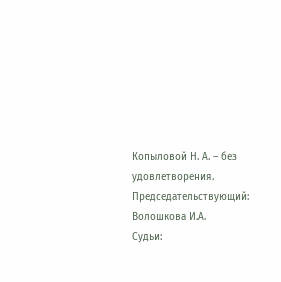Копыловой Н. А. – без удовлетворения.
Председательствующий: Волошкова И.А.
Судьи: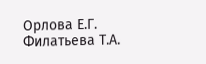Орлова Е.Г.
Филатьева Т.А.